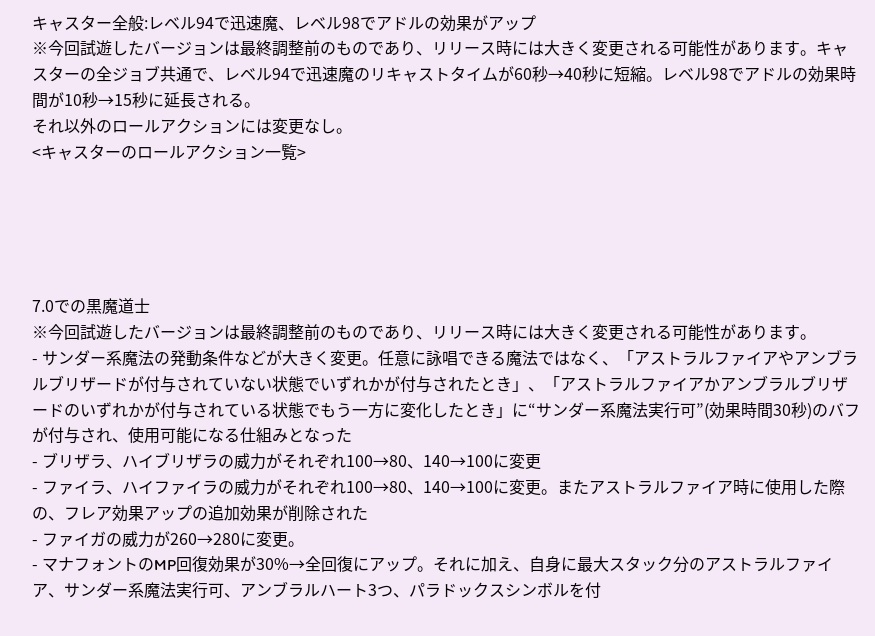キャスター全般:レベル94で迅速魔、レベル98でアドルの効果がアップ
※今回試遊したバージョンは最終調整前のものであり、リリース時には大きく変更される可能性があります。キャスターの全ジョブ共通で、レベル94で迅速魔のリキャストタイムが60秒→40秒に短縮。レベル98でアドルの効果時間が10秒→15秒に延長される。
それ以外のロールアクションには変更なし。
<キャスターのロールアクション一覧>





7.0での黒魔道士
※今回試遊したバージョンは最終調整前のものであり、リリース時には大きく変更される可能性があります。
- サンダー系魔法の発動条件などが大きく変更。任意に詠唱できる魔法ではなく、「アストラルファイアやアンブラルブリザードが付与されていない状態でいずれかが付与されたとき」、「アストラルファイアかアンブラルブリザードのいずれかが付与されている状態でもう一方に変化したとき」に“サンダー系魔法実行可”(効果時間30秒)のバフが付与され、使用可能になる仕組みとなった
- ブリザラ、ハイブリザラの威力がそれぞれ100→80、140→100に変更
- ファイラ、ハイファイラの威力がそれぞれ100→80、140→100に変更。またアストラルファイア時に使用した際の、フレア効果アップの追加効果が削除された
- ファイガの威力が260→280に変更。
- マナフォントのMP回復効果が30%→全回復にアップ。それに加え、自身に最大スタック分のアストラルファイア、サンダー系魔法実行可、アンブラルハート3つ、パラドックスシンボルを付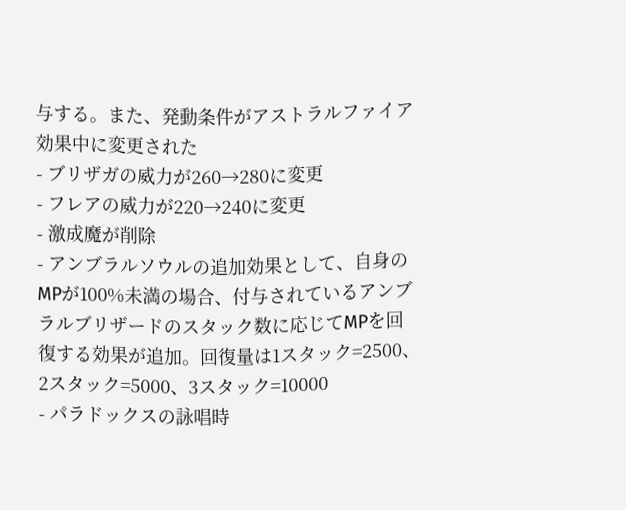与する。また、発動条件がアストラルファイア効果中に変更された
- ブリザガの威力が260→280に変更
- フレアの威力が220→240に変更
- 激成魔が削除
- アンブラルソウルの追加効果として、自身のMPが100%未満の場合、付与されているアンブラルブリザードのスタック数に応じてMPを回復する効果が追加。回復量は1スタック=2500、2スタック=5000、3スタック=10000
- パラドックスの詠唱時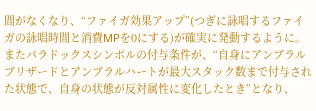間がなくなり、“ファイガ効果アップ”(つぎに詠唱するファイガの詠唱時間と消費MPを0にする)が確実に発動するように。またパラドックスシンボルの付与条件が、“自身にアンブラルブリザードとアンブラルハートが最大スタック数まで付与された状態で、自身の状態が反対属性に変化したとき”となり、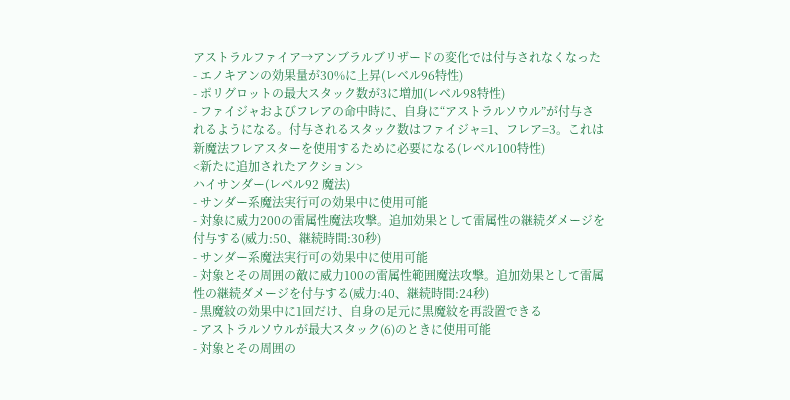アストラルファイア→アンブラルブリザードの変化では付与されなくなった
- エノキアンの効果量が30%に上昇(レベル96特性)
- ポリグロットの最大スタック数が3に増加(レベル98特性)
- ファイジャおよびフレアの命中時に、自身に“アストラルソウル”が付与されるようになる。付与されるスタック数はファイジャ=1、フレア=3。これは新魔法フレアスターを使用するために必要になる(レベル100特性)
<新たに追加されたアクション>
ハイサンダー(レベル92 魔法)
- サンダー系魔法実行可の効果中に使用可能
- 対象に威力200の雷属性魔法攻撃。追加効果として雷属性の継続ダメージを付与する(威力:50、継続時間:30秒)
- サンダー系魔法実行可の効果中に使用可能
- 対象とその周囲の敵に威力100の雷属性範囲魔法攻撃。追加効果として雷属性の継続ダメージを付与する(威力:40、継続時間:24秒)
- 黒魔紋の効果中に1回だけ、自身の足元に黒魔紋を再設置できる
- アストラルソウルが最大スタック(6)のときに使用可能
- 対象とその周囲の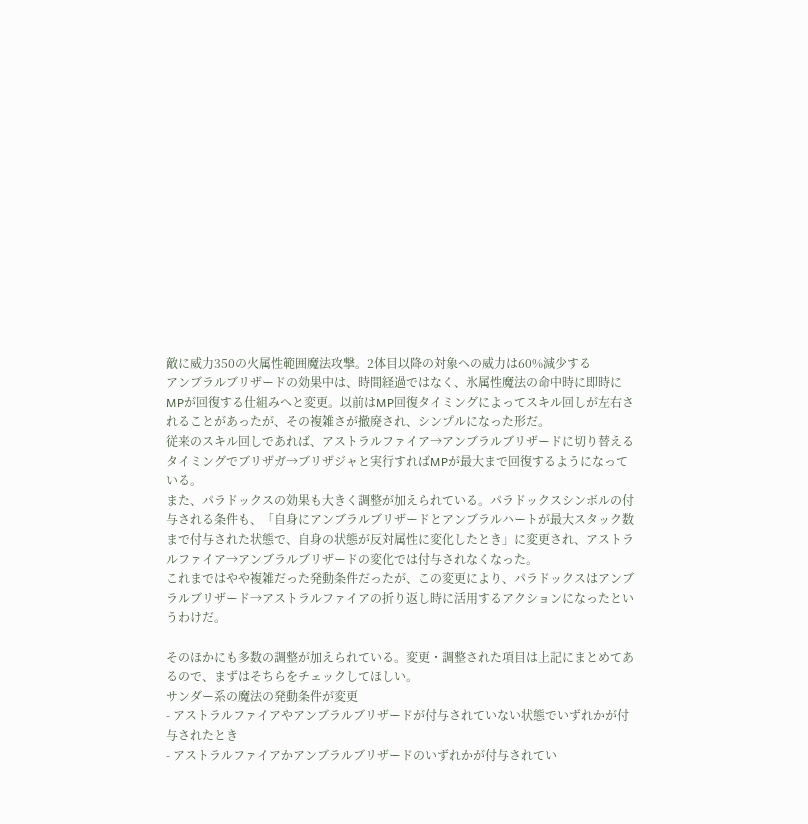敵に威力350の火属性範囲魔法攻撃。2体目以降の対象への威力は60%減少する
アンブラルブリザードの効果中は、時間経過ではなく、氷属性魔法の命中時に即時にMPが回復する仕組みへと変更。以前はMP回復タイミングによってスキル回しが左右されることがあったが、その複雑さが撤廃され、シンプルになった形だ。
従来のスキル回しであれば、アストラルファイア→アンブラルブリザードに切り替えるタイミングでブリザガ→ブリザジャと実行すればMPが最大まで回復するようになっている。
また、パラドックスの効果も大きく調整が加えられている。パラドックスシンボルの付与される条件も、「自身にアンブラルブリザードとアンブラルハートが最大スタック数まで付与された状態で、自身の状態が反対属性に変化したとき」に変更され、アストラルファイア→アンブラルブリザードの変化では付与されなくなった。
これまではやや複雑だった発動条件だったが、この変更により、パラドックスはアンブラルブリザード→アストラルファイアの折り返し時に活用するアクションになったというわけだ。

そのほかにも多数の調整が加えられている。変更・調整された項目は上記にまとめてあるので、まずはそちらをチェックしてほしい。
サンダー系の魔法の発動条件が変更
- アストラルファイアやアンブラルブリザードが付与されていない状態でいずれかが付与されたとき
- アストラルファイアかアンブラルブリザードのいずれかが付与されてい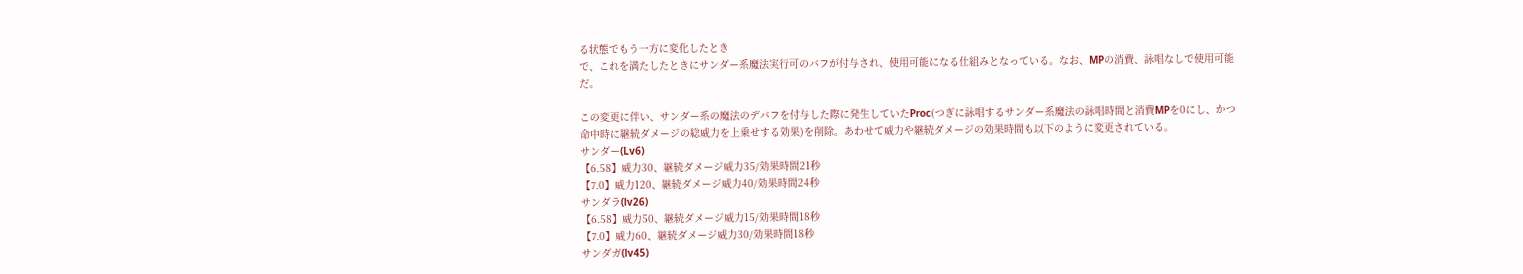る状態でもう一方に変化したとき
で、これを満たしたときにサンダー系魔法実行可のバフが付与され、使用可能になる仕組みとなっている。なお、MPの消費、詠唱なしで使用可能だ。

この変更に伴い、サンダー系の魔法のデバフを付与した際に発生していたProc(つぎに詠唱するサンダー系魔法の詠唱時間と消費MPを0にし、かつ命中時に継続ダメージの総威力を上乗せする効果)を削除。あわせて威力や継続ダメージの効果時間も以下のように変更されている。
サンダー(Lv6)
【6.58】威力30、継続ダメージ威力35/効果時間21秒
【7.0】威力120、継続ダメージ威力40/効果時間24秒
サンダラ(lv26)
【6.58】威力50、継続ダメージ威力15/効果時間18秒
【7.0】威力60、継続ダメージ威力30/効果時間18秒
サンダガ(lv45)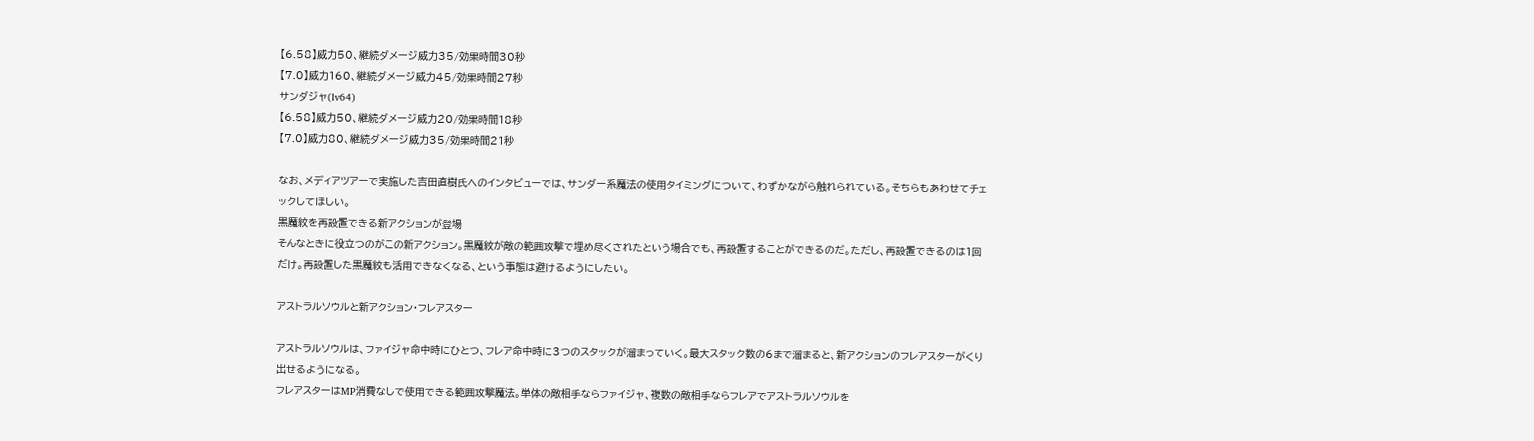【6.58】威力50、継続ダメージ威力35/効果時間30秒
【7.0】威力160、継続ダメージ威力45/効果時間27秒
サンダジャ(lv64)
【6.58】威力50、継続ダメージ威力20/効果時間18秒
【7.0】威力80、継続ダメージ威力35/効果時間21秒

なお、メディアツアーで実施した吉田直樹氏へのインタビューでは、サンダー系魔法の使用タイミングについて、わずかながら触れられている。そちらもあわせてチェックしてほしい。
黒魔紋を再設置できる新アクションが登場
そんなときに役立つのがこの新アクション。黒魔紋が敵の範囲攻撃で埋め尽くされたという場合でも、再設置することができるのだ。ただし、再設置できるのは1回だけ。再設置した黒魔紋も活用できなくなる、という事態は避けるようにしたい。

アストラルソウルと新アクション・フレアスター

アストラルソウルは、ファイジャ命中時にひとつ、フレア命中時に3つのスタックが溜まっていく。最大スタック数の6まで溜まると、新アクションのフレアスターがくり出せるようになる。
フレアスターはMP消費なしで使用できる範囲攻撃魔法。単体の敵相手ならファイジャ、複数の敵相手ならフレアでアストラルソウルを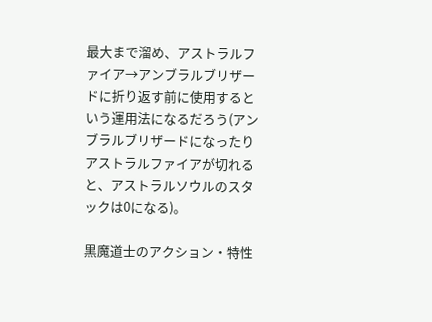最大まで溜め、アストラルファイア→アンブラルブリザードに折り返す前に使用するという運用法になるだろう(アンブラルブリザードになったりアストラルファイアが切れると、アストラルソウルのスタックは0になる)。

黒魔道士のアクション・特性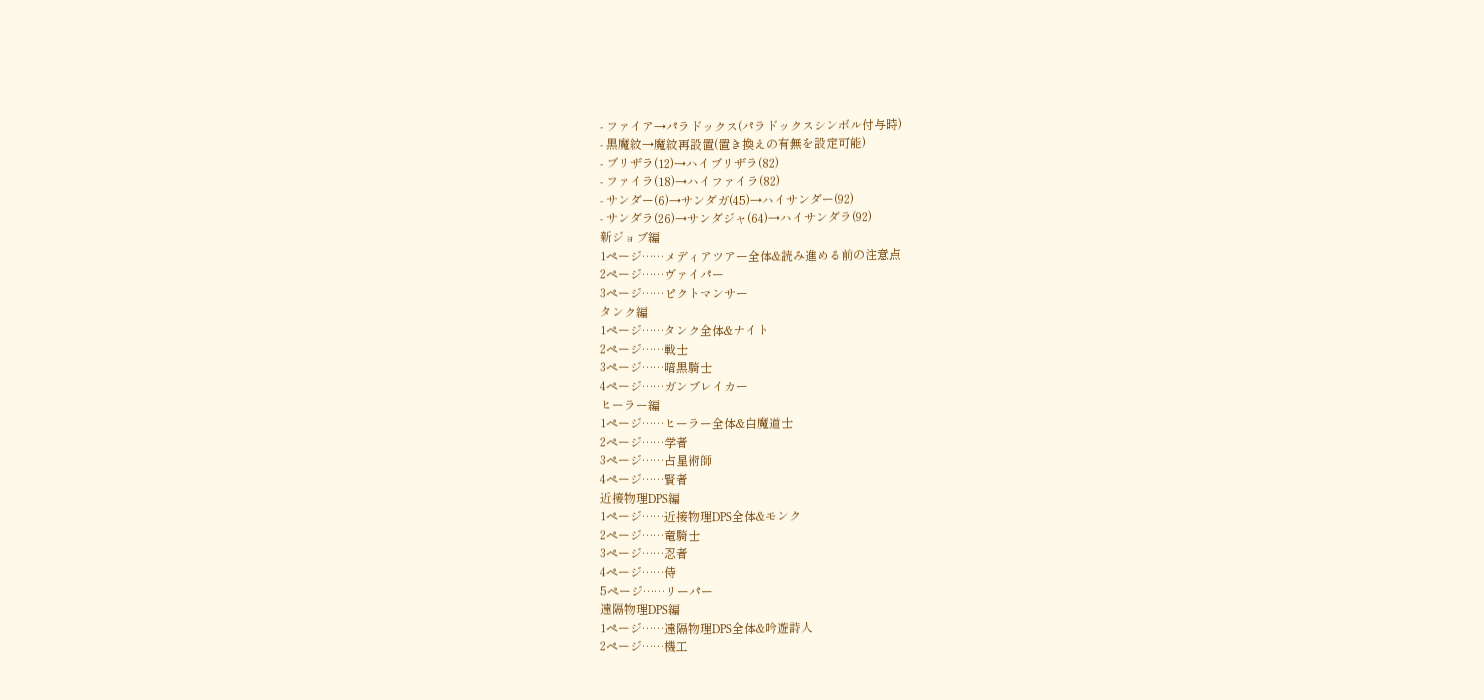- ファイア→パラドックス(パラドックスシンボル付与時)
- 黒魔紋→魔紋再設置(置き換えの有無を設定可能)
- ブリザラ(12)→ハイブリザラ(82)
- ファイラ(18)→ハイファイラ(82)
- サンダー(6)→サンダガ(45)→ハイサンダー(92)
- サンダラ(26)→サンダジャ(64)→ハイサンダラ(92)
新ジョブ編
1ページ……メディアツアー全体&読み進める前の注意点
2ページ……ヴァイパー
3ページ……ピクトマンサー
タンク編
1ページ……タンク全体&ナイト
2ページ……戦士
3ページ……暗黒騎士
4ページ……ガンブレイカー
ヒーラー編
1ページ……ヒーラー全体&白魔道士
2ページ……学者
3ページ……占星術師
4ページ……賢者
近接物理DPS編
1ページ……近接物理DPS全体&モンク
2ページ……竜騎士
3ページ……忍者
4ページ……侍
5ページ……リーパー
遠隔物理DPS編
1ページ……遠隔物理DPS全体&吟遊詩人
2ページ……機工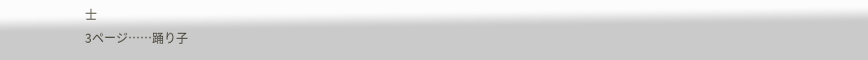士
3ページ……踊り子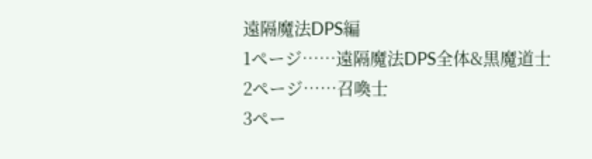遠隔魔法DPS編
1ページ……遠隔魔法DPS全体&黒魔道士
2ページ……召喚士
3ペー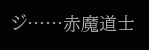ジ……赤魔道士